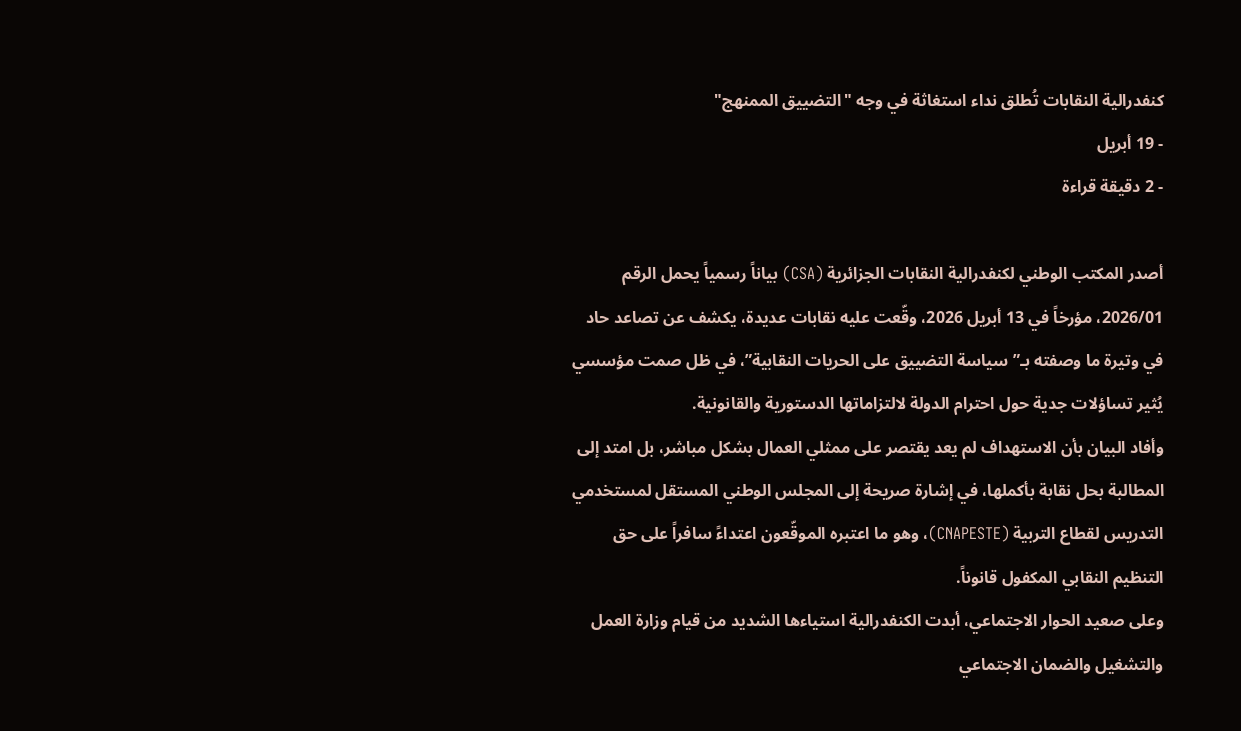كنفدرالية النقابات تُطلق نداء استغاثة في وجه "التضييق الممنهج"
- 19 أبريل
- 2 دقيقة قراءة

أصدر المكتب الوطني لكنفدرالية النقابات الجزائرية (CSA) بياناً رسمياً يحمل الرقم 2026/01، مؤرخاً في 13 أبريل 2026، وقّعت عليه نقابات عديدة، يكشف عن تصاعد حاد في وتيرة ما وصفته بـ”سياسة التضييق على الحريات النقابية”، في ظل صمت مؤسسي يُثير تساؤلات جدية حول احترام الدولة لالتزاماتها الدستورية والقانونية.
وأفاد البيان بأن الاستهداف لم يعد يقتصر على ممثلي العمال بشكل مباشر، بل امتد إلى المطالبة بحل نقابة بأكملها، في إشارة صريحة إلى المجلس الوطني المستقل لمستخدمي التدريس لقطاع التربية (CNAPESTE)، وهو ما اعتبره الموقّعون اعتداءً سافراً على حق التنظيم النقابي المكفول قانوناً.
وعلى صعيد الحوار الاجتماعي، أبدت الكنفدرالية استياءها الشديد من قيام وزارة العمل والتشغيل والضمان الاجتماعي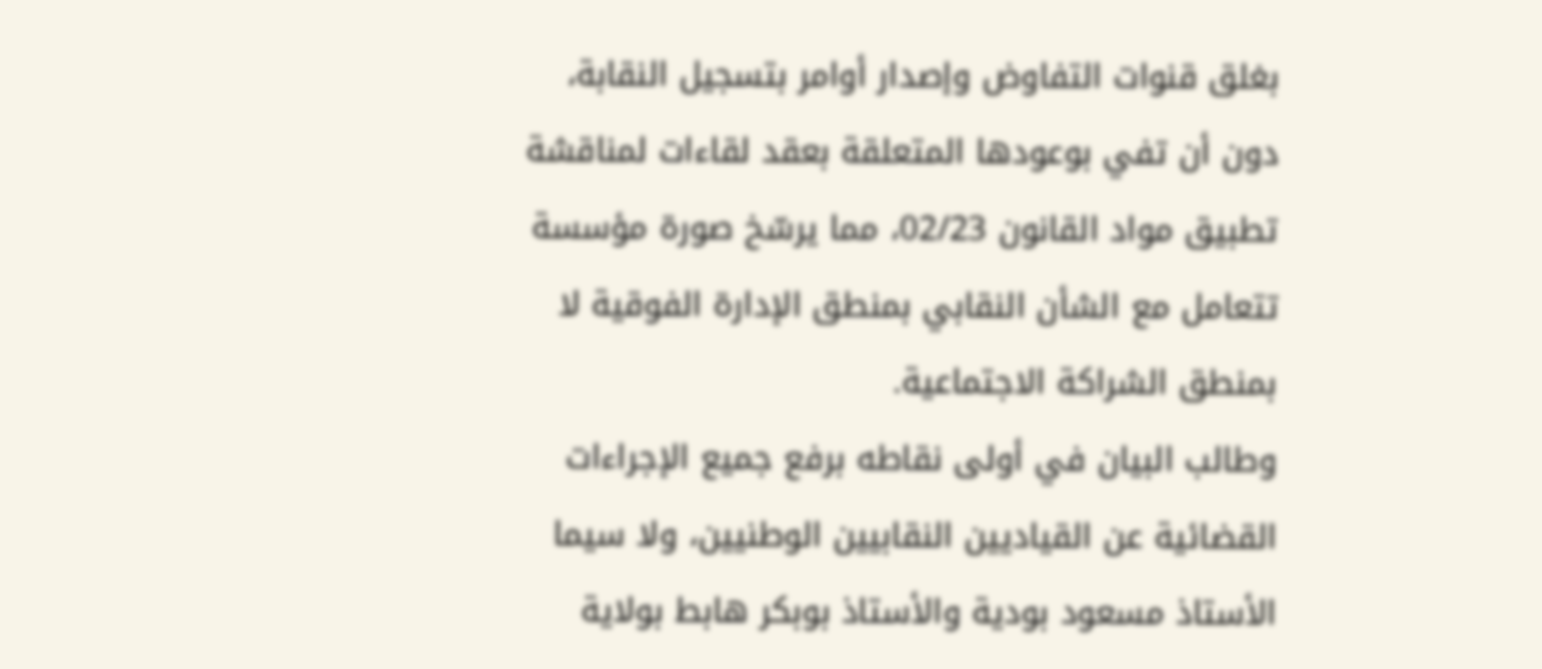بغلق قنوات التفاوض وإصدار أوامر بتسجيل النقابة، دون أن تفي بوعودها المتعلقة بعقد لقاءات لمناقشة تطبيق مواد القانون 02/23، مما يرسّخ صورة مؤسسة تتعامل مع الشأن النقابي بمنطق الإدارة الفوقية لا بمنطق الشراكة الاجتماعية.
وطالب البيان في أولى نقاطه برفع جميع الإجراءات القضائية عن القياديين النقابيين الوطنيين، ولا سيما الأستاذ مسعود بودية والأستاذ بوبكر هابط بولاية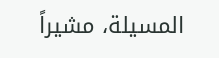المسيلة، مشيراً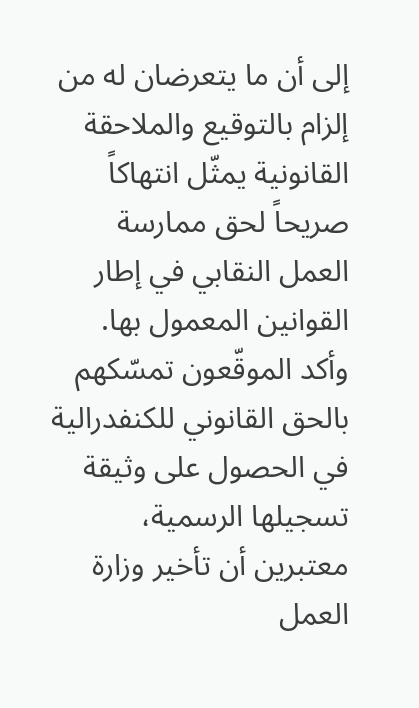إلى أن ما يتعرضان له من إلزام بالتوقيع والملاحقة القانونية يمثّل انتهاكاً صريحاً لحق ممارسة العمل النقابي في إطار القوانين المعمول بها.
وأكد الموقّعون تمسّكهم بالحق القانوني للكنفدرالية في الحصول على وثيقة تسجيلها الرسمية، معتبرين أن تأخير وزارة العمل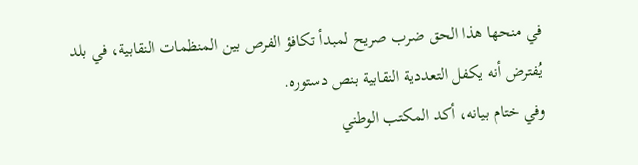في منحها هذا الحق ضرب صريح لمبدأ تكافؤ الفرص بين المنظمات النقابية، في بلد يُفترض أنه يكفل التعددية النقابية بنص دستوره.
وفي ختام بيانه، أكد المكتب الوطني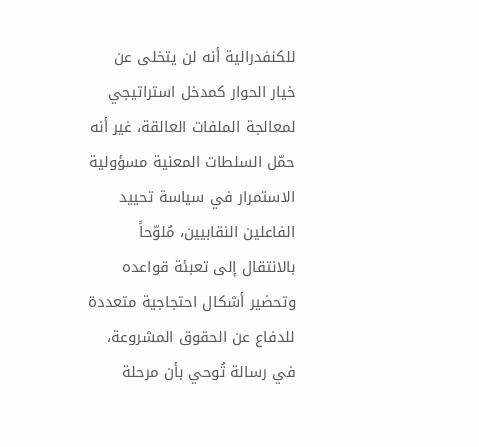للكنفدرالية أنه لن يتخلى عن خيار الحوار كمدخل استراتيجي لمعالجة الملفات العالقة، غير أنه حمّل السلطات المعنية مسؤولية الاستمرار في سياسة تحييد الفاعلين النقابيين، مُلوّحاً بالانتقال إلى تعبئة قواعده وتحضير أشكال احتجاجية متعددة للدفاع عن الحقوق المشروعة، في رسالة تُوحي بأن مرحلة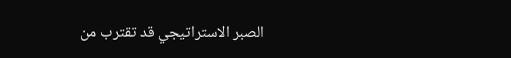الصبر الاستراتيجي قد تقترب من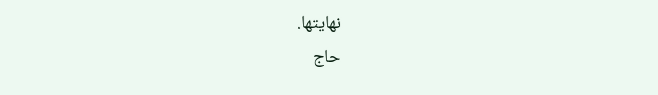نهايتها.
حاج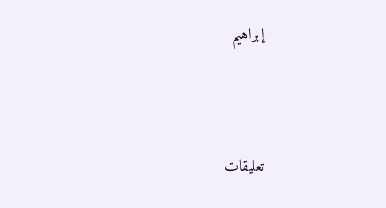إبراهيم



تعليقات